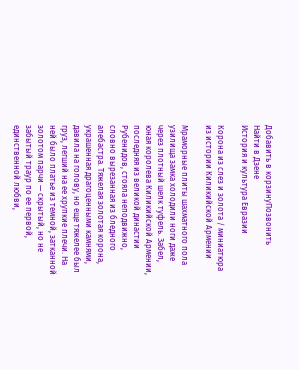Добавить в корзинуПозвонить
Найти в Дзене
История и культура Евразии

Корона из слез и золота / миниатюра из истории Киликийской Армении

Мраморные плиты шахматного пола узилища замка холодили ноги даже через плотный шелк туфель. Забел, юная королева Киликийской Армении, последняя из великой династии Рубенидов, стояла неподвижно, словно вырезанная из бледного алебастра. Тяжелая золотая корона, украшенная драгоценными камнями, давила на голову, но еще тяжелее был груз, легший на ее хрупкие плечи. На ней было платье из темной, затканной золотом парчи — скрытый, но не забытый траур по ее первой, единственной любви,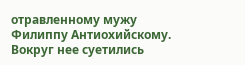отравленному мужу Филиппу Антиохийскому. Вокруг нее суетились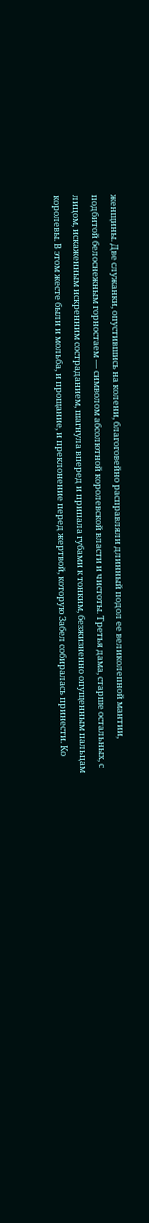женщины. Две служанки, опустившись на колени, благоговейно расправляли длинный подол ее великолепной мантии, подбитой белоснежным горностаем — символом абсолютной королевской власти и чистоты. Третья дама, старше остальных, с лицом, искаженным искренним состраданием, шагнула вперед и припала губами к тонким, безжизненно опущенным пальцам королевы. В этом жесте были и мольба, и прощание, и преклонение перед жертвой, которую Забел собиралась принести. Ко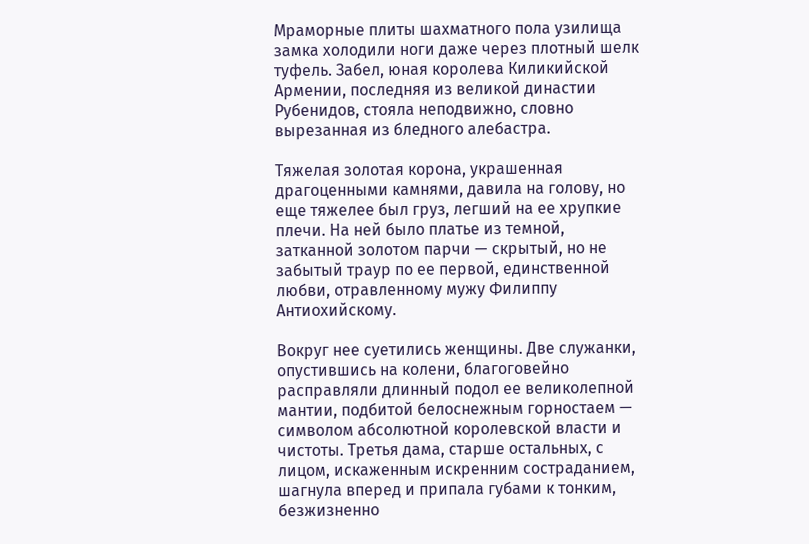Мраморные плиты шахматного пола узилища замка холодили ноги даже через плотный шелк туфель. Забел, юная королева Киликийской Армении, последняя из великой династии Рубенидов, стояла неподвижно, словно вырезанная из бледного алебастра.

Тяжелая золотая корона, украшенная драгоценными камнями, давила на голову, но еще тяжелее был груз, легший на ее хрупкие плечи. На ней было платье из темной, затканной золотом парчи — скрытый, но не забытый траур по ее первой, единственной любви, отравленному мужу Филиппу Антиохийскому.

Вокруг нее суетились женщины. Две служанки, опустившись на колени, благоговейно расправляли длинный подол ее великолепной мантии, подбитой белоснежным горностаем — символом абсолютной королевской власти и чистоты. Третья дама, старше остальных, с лицом, искаженным искренним состраданием, шагнула вперед и припала губами к тонким, безжизненно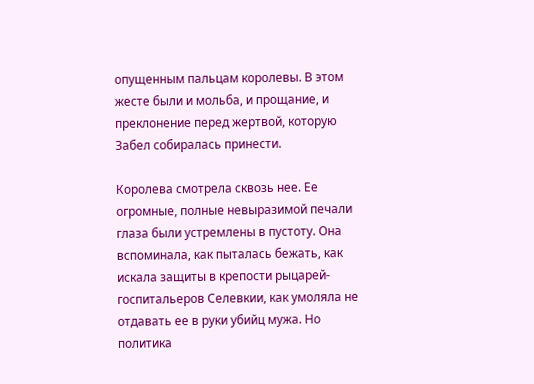опущенным пальцам королевы. В этом жесте были и мольба, и прощание, и преклонение перед жертвой, которую Забел собиралась принести.

Королева смотрела сквозь нее. Ее огромные, полные невыразимой печали глаза были устремлены в пустоту. Она вспоминала, как пыталась бежать, как искала защиты в крепости рыцарей-госпитальеров Селевкии, как умоляла не отдавать ее в руки убийц мужа. Но политика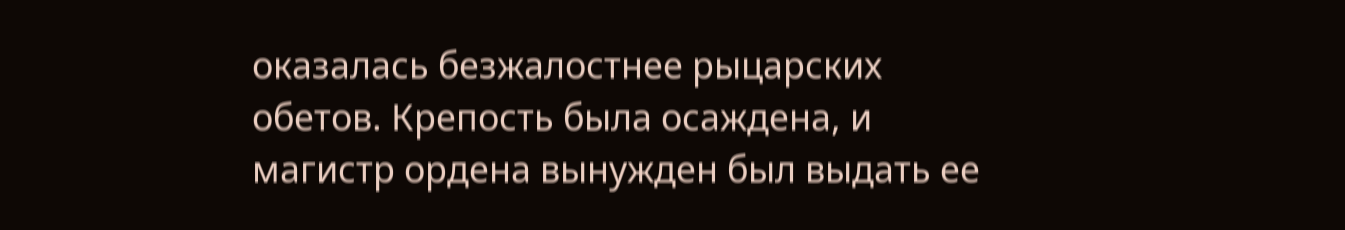оказалась безжалостнее рыцарских обетов. Крепость была осаждена, и магистр ордена вынужден был выдать ее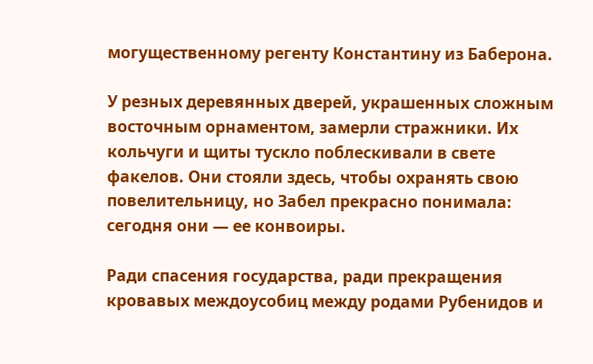могущественному регенту Константину из Баберона.

У резных деревянных дверей, украшенных сложным восточным орнаментом, замерли стражники. Их кольчуги и щиты тускло поблескивали в свете факелов. Они стояли здесь, чтобы охранять свою повелительницу, но Забел прекрасно понимала: сегодня они — ее конвоиры.

Ради спасения государства, ради прекращения кровавых междоусобиц между родами Рубенидов и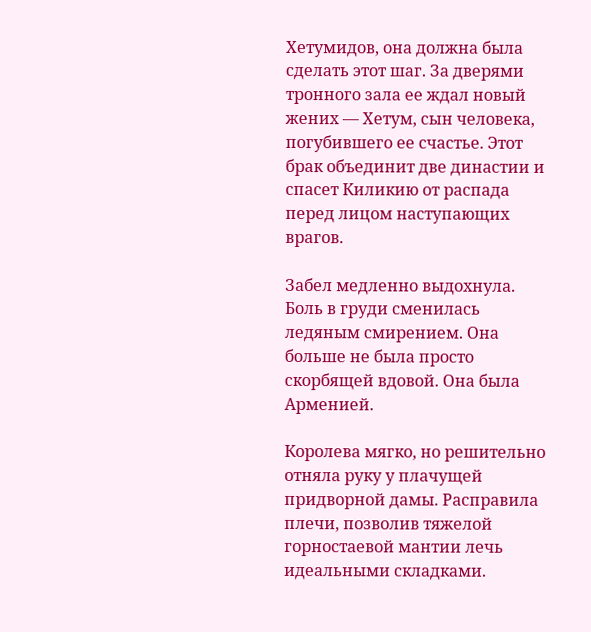Хетумидов, она должна была сделать этот шаг. За дверями тронного зала ее ждал новый жених — Хетум, сын человека, погубившего ее счастье. Этот брак объединит две династии и спасет Киликию от распада перед лицом наступающих врагов.

Забел медленно выдохнула. Боль в груди сменилась ледяным смирением. Она больше не была просто скорбящей вдовой. Она была Арменией.

Королева мягко, но решительно отняла руку у плачущей придворной дамы. Расправила плечи, позволив тяжелой горностаевой мантии лечь идеальными складками.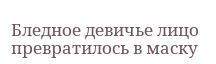Бледное девичье лицо превратилось в маску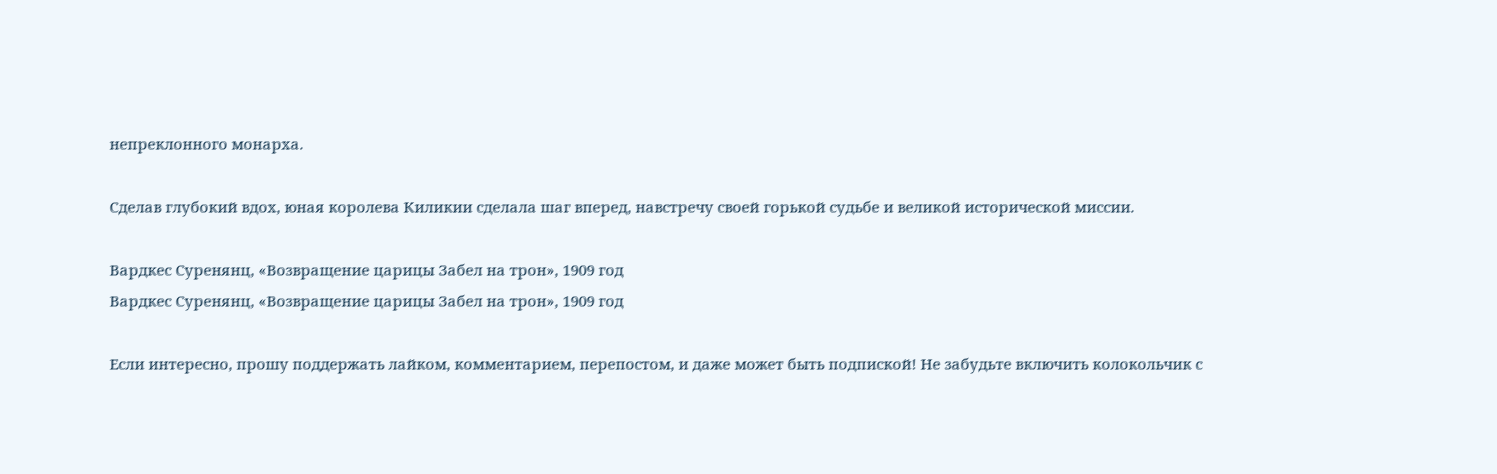непреклонного монарха.

Сделав глубокий вдох, юная королева Киликии сделала шаг вперед, навстречу своей горькой судьбе и великой исторической миссии.

Вардкес Суренянц, «Возвращение царицы Забел на трон», 1909 год
Вардкес Суренянц, «Возвращение царицы Забел на трон», 1909 год

Если интересно, прошу поддержать лайком, комментарием, перепостом, и даже может быть подпиской! Не забудьте включить колокольчик с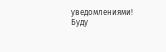уведомлениями! Буду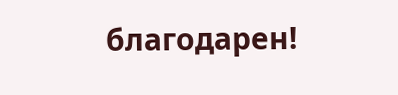благодарен!